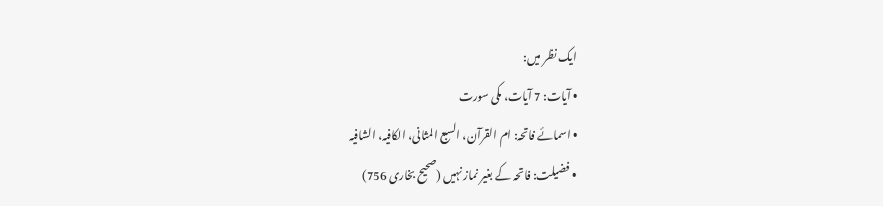ایک نظر میں:
• آیات: 7 آیات، مکی سورت
• اسمائے فاتحہ: ام القرآن، السبع المثانی، الکافیہ، الشافیہ
• فضیلت: فاتحہ کے بغیر نماز نہیں (صحیح بخاری 756)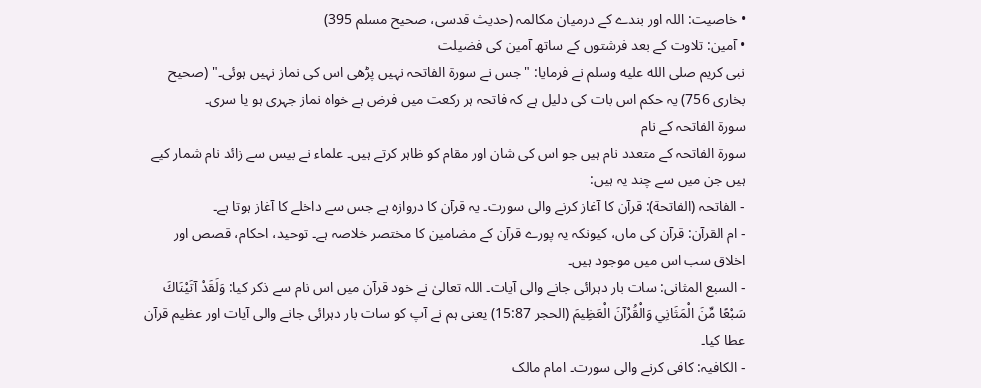• خاصیت: اللہ اور بندے کے درمیان مکالمہ (حدیث قدسی، صحیح مسلم 395)
• آمین: تلاوت کے بعد فرشتوں کے ساتھ آمین کی فضیلت
نبی کریم صلى الله عليه وسلم نے فرمایا: "جس نے سورۃ الفاتحہ نہیں پڑھی اس کی نماز نہیں ہوئی۔" (صحیح بخاری 756) یہ حکم اس بات کی دلیل ہے کہ فاتحہ ہر رکعت میں فرض ہے خواہ نماز جہری ہو یا سری۔
سورۃ الفاتحہ کے نام
سورۃ الفاتحہ کے متعدد نام ہیں جو اس کی شان اور مقام کو ظاہر کرتے ہیں۔ علماء نے بیس سے زائد نام شمار کیے ہیں جن میں سے چند یہ ہیں:
- الفاتحہ (الفاتحة): قرآن کا آغاز کرنے والی سورت۔ یہ قرآن کا دروازہ ہے جس سے داخلے کا آغاز ہوتا ہے۔
- ام القرآن: قرآن کی ماں، کیونکہ یہ پورے قرآن کے مضامین کا مختصر خلاصہ ہے۔ توحید، احکام، قصص اور اخلاق سب اس میں موجود ہیں۔
- السبع المثانی: سات بار دہرائی جانے والی آیات۔ اللہ تعالیٰ نے خود قرآن میں اس نام سے ذکر کیا: وَلَقَدْ آتَيْنَاكَ سَبْعًا مِّنَ الْمَثَانِي وَالْقُرْآنَ الْعَظِيمَ (الحجر 15:87) یعنی ہم نے آپ کو سات بار دہرائی جانے والی آیات اور عظیم قرآن عطا کیا۔
- الکافیہ: کافی کرنے والی سورت۔ امام مالک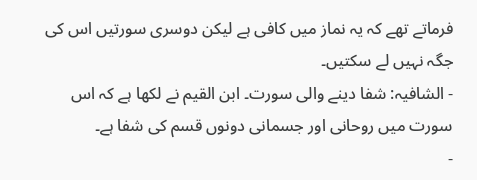فرماتے تھے کہ یہ نماز میں کافی ہے لیکن دوسری سورتیں اس کی جگہ نہیں لے سکتیں۔
- الشافیہ: شفا دینے والی سورت۔ ابن القیم نے لکھا ہے کہ اس سورت میں روحانی اور جسمانی دونوں قسم کی شفا ہے۔
-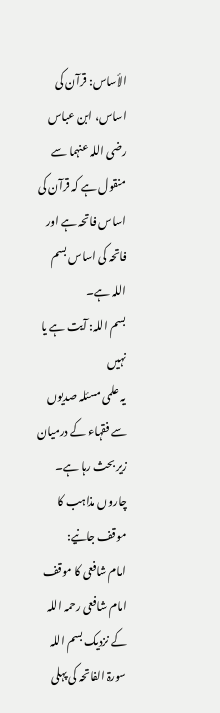الأساس: قرآن کی اساس، ابن عباس رضی اللہ عنہما سے منقول ہے کہ قرآن کی اساس فاتحہ ہے اور فاتحہ کی اساس بسم اللہ ہے۔
بسم اللہ: آیت ہے یا نہیں
یہ علمی مسئلہ صدیوں سے فقہاء کے درمیان زیر بحث رہا ہے۔ چاروں مذاہب کا موقف جانیے:
امام شافعی کا موقف
امام شافعی رحمہ اللہ کے نزدیک بسم اللہ سورۃ الفاتحہ کی پہلی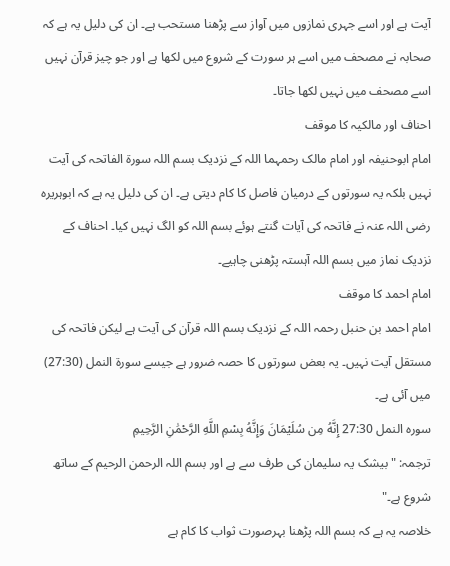آیت ہے اور اسے جہری نمازوں میں آواز سے پڑھنا مستحب ہے۔ ان کی دلیل یہ ہے کہ صحابہ نے مصحف میں اسے ہر سورت کے شروع میں لکھا ہے اور جو چیز قرآن نہیں اسے مصحف میں نہیں لکھا جاتا۔
احناف اور مالکیہ کا موقف
امام ابوحنیفہ اور امام مالک رحمہما اللہ کے نزدیک بسم اللہ سورۃ الفاتحہ کی آیت نہیں بلکہ یہ سورتوں کے درمیان فاصل کا کام دیتی ہے۔ ان کی دلیل یہ ہے کہ ابوہریرہ رضی اللہ عنہ نے فاتحہ کی آیات گنتے ہوئے بسم اللہ کو الگ نہیں کیا۔ احناف کے نزدیک نماز میں بسم اللہ آہستہ پڑھنی چاہیے۔
امام احمد کا موقف
امام احمد بن حنبل رحمہ اللہ کے نزدیک بسم اللہ قرآن کی آیت ہے لیکن فاتحہ کی مستقل آیت نہیں۔ یہ بعض سورتوں کا حصہ ضرور ہے جیسے سورۃ النمل (27:30) میں آئی ہے۔
سورہ النمل 27:30 إِنَّهُ مِن سُلَيْمَانَ وَإِنَّهُ بِسْمِ اللَّهِ الرَّحْمَٰنِ الرَّحِيمِ
ترجمہ: "بیشک یہ سلیمان کی طرف سے ہے اور بسم اللہ الرحمن الرحیم کے ساتھ شروع ہے۔"
خلاصہ یہ ہے کہ بسم اللہ پڑھنا بہرصورت ثواب کا کام ہے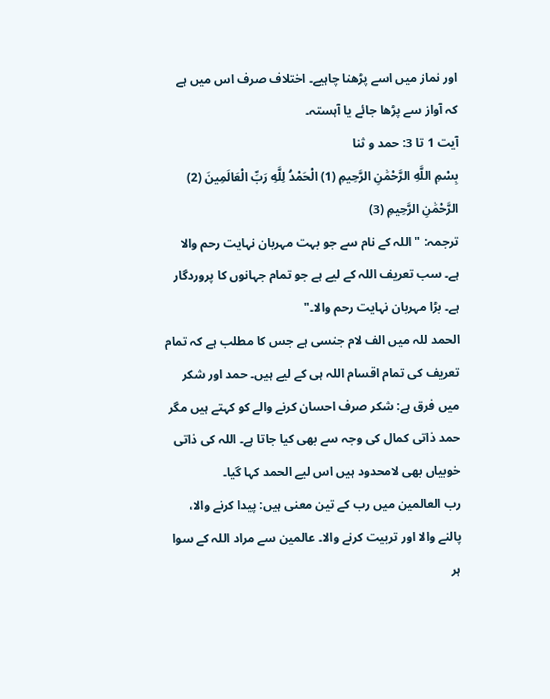اور نماز میں اسے پڑھنا چاہیے۔ اختلاف صرف اس میں ہے کہ آواز سے پڑھا جائے یا آہستہ۔
آیت 1 تا 3: حمد و ثنا
بِسْمِ اللَّهِ الرَّحْمَٰنِ الرَّحِيمِ (1) الْحَمْدُ لِلَّهِ رَبِّ الْعَالَمِينَ (2) الرَّحْمَٰنِ الرَّحِيمِ (3)
ترجمہ: "اللہ کے نام سے جو بہت مہربان نہایت رحم والا ہے۔ سب تعریف اللہ کے لیے ہے جو تمام جہانوں کا پروردگار ہے۔ بڑا مہربان نہایت رحم والا۔"
الحمد للہ میں الف لام جنسی ہے جس کا مطلب ہے کہ تمام تعریف کی تمام اقسام اللہ ہی کے لیے ہیں۔ حمد اور شکر میں فرق ہے: شکر صرف احسان کرنے والے کو کہتے ہیں مگر حمد ذاتی کمال کی وجہ سے بھی کیا جاتا ہے۔ اللہ کی ذاتی خوبیاں بھی لامحدود ہیں اس لیے الحمد کہا گیا۔
رب العالمین میں رب کے تین معنی ہیں: پیدا کرنے والا، پالنے والا اور تربیت کرنے والا۔ عالمین سے مراد اللہ کے سوا ہر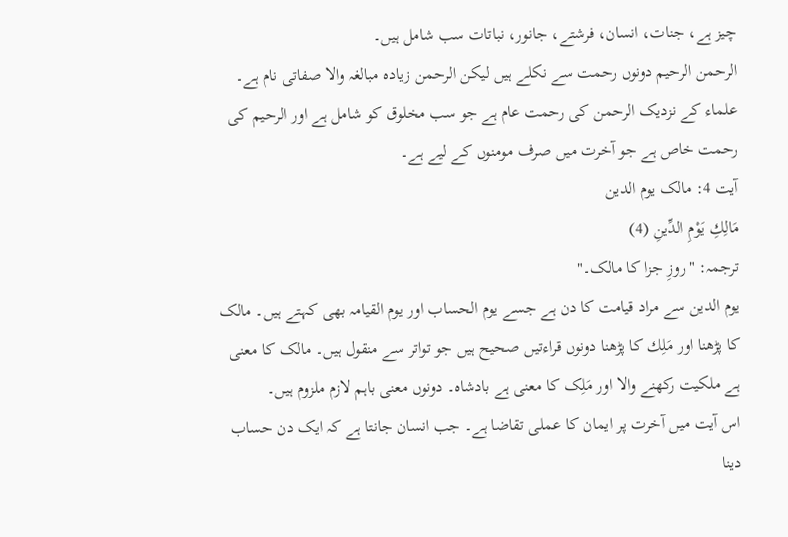چیز ہے، جنات، انسان، فرشتے، جانور، نباتات سب شامل ہیں۔
الرحمن الرحیم دونوں رحمت سے نکلے ہیں لیکن الرحمن زیادہ مبالغہ والا صفاتی نام ہے۔ علماء کے نزدیک الرحمن کی رحمت عام ہے جو سب مخلوق کو شامل ہے اور الرحیم کی رحمت خاص ہے جو آخرت میں صرف مومنوں کے لیے ہے۔
آیت 4: مالک یوم الدین
مَالِكِ يَوْمِ الدِّينِ (4)
ترجمہ: "روزِ جزا کا مالک۔"
یوم الدین سے مراد قیامت کا دن ہے جسے یوم الحساب اور یوم القیامہ بھی کہتے ہیں۔ مالک کا پڑھنا اور مَلِك کا پڑھنا دونوں قراءتیں صحیح ہیں جو تواتر سے منقول ہیں۔ مالک کا معنی ہے ملکیت رکھنے والا اور مَلِک کا معنی ہے بادشاہ۔ دونوں معنی باہم لازم ملزوم ہیں۔
اس آیت میں آخرت پر ایمان کا عملی تقاضا ہے۔ جب انسان جانتا ہے کہ ایک دن حساب دینا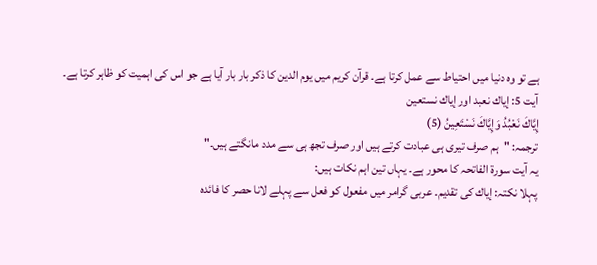ہے تو وہ دنیا میں احتیاط سے عمل کرتا ہے۔ قرآن کریم میں یوم الدین کا ذکر بار بار آیا ہے جو اس کی اہمیت کو ظاہر کرتا ہے۔
آیت 5: إياك نعبد اور إياك نستعین
إِيَّاكَ نَعْبُدُ وَإِيَّاكَ نَسْتَعِينُ (5)
ترجمہ: "ہم صرف تیری ہی عبادت کرتے ہیں اور صرف تجھ ہی سے مدد مانگتے ہیں۔"
یہ آیت سورۃ الفاتحہ کا محور ہے۔ یہاں تین اہم نکات ہیں:
پہلا نکتہ: إياك کی تقدیم۔ عربی گرامر میں مفعول کو فعل سے پہلے لانا حصر کا فائدہ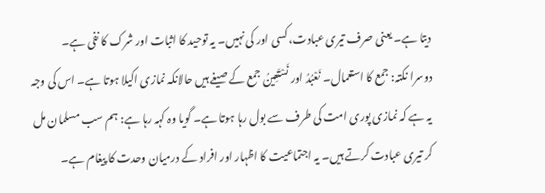دیتا ہے۔ یعنی صرف تیری عبادت، کسی اور کی نہیں۔ یہ توحید کا اثبات اور شرک کا نفی ہے۔
دوسرا نکتہ: جمع کا استعمال۔ نَعْبُدُ اور نَسْتَعِينُ جمع کے صیغے ہیں حالانکہ نمازی اکیلا ہوتا ہے۔ اس کی وجہ یہ ہے کہ نمازی پوری امت کی طرف سے بول رہا ہوتا ہے۔ گویا وہ کہہ رہا ہے: ہم سب مسلمان مل کر تیری عبادت کرتے ہیں۔ یہ اجتماعیت کا اظہار اور افراد کے درمیان وحدت کا پیغام ہے۔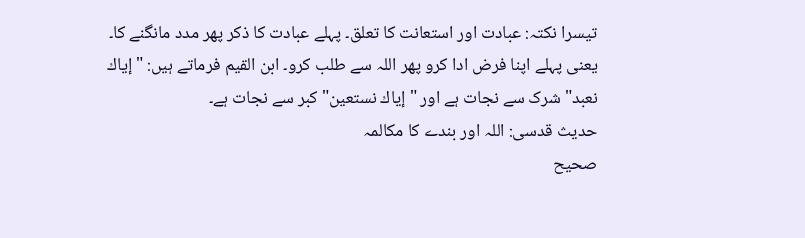تیسرا نکتہ: عبادت اور استعانت کا تعلق۔ پہلے عبادت کا ذکر پھر مدد مانگنے کا۔ یعنی پہلے اپنا فرض ادا کرو پھر اللہ سے طلب کرو۔ ابن القیم فرماتے ہیں: "إياك نعبد" شرک سے نجات ہے اور "إياك نستعين" کبر سے نجات ہے۔
حدیث قدسی: اللہ اور بندے کا مکالمہ
صحیح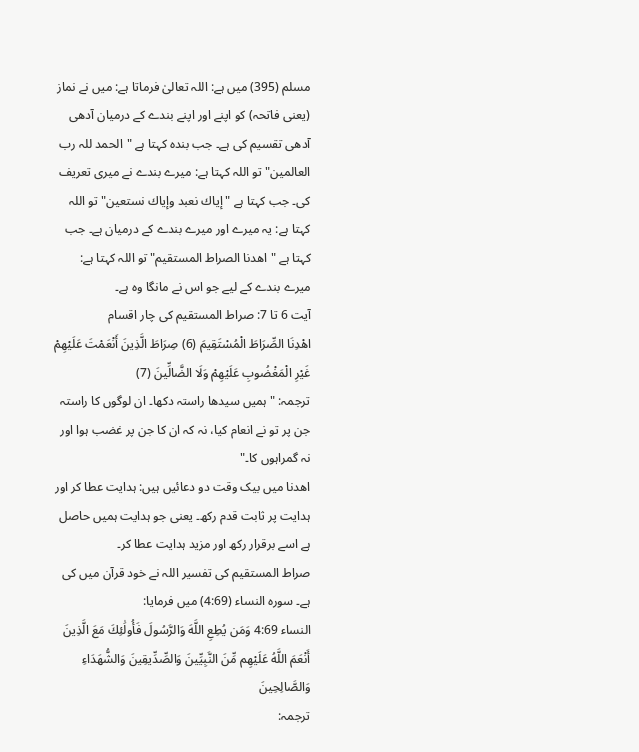مسلم (395) میں ہے: اللہ تعالیٰ فرماتا ہے: میں نے نماز (یعنی فاتحہ) کو اپنے اور اپنے بندے کے درمیان آدھی آدھی تقسیم کی ہے۔ جب بندہ کہتا ہے "الحمد للہ رب العالمین" تو اللہ کہتا ہے: میرے بندے نے میری تعریف کی۔ جب کہتا ہے "إياك نعبد وإياك نستعین" تو اللہ کہتا ہے: یہ میرے اور میرے بندے کے درمیان ہے۔ جب کہتا ہے "اھدنا الصراط المستقیم" تو اللہ کہتا ہے: میرے بندے کے لیے جو اس نے مانگا وہ ہے۔
آیت 6 تا 7: صراط المستقیم کی چار اقسام
اهْدِنَا الصِّرَاطَ الْمُسْتَقِيمَ (6) صِرَاطَ الَّذِينَ أَنْعَمْتَ عَلَيْهِمْ غَيْرِ الْمَغْضُوبِ عَلَيْهِمْ وَلَا الضَّالِّينَ (7)
ترجمہ: "ہمیں سیدھا راستہ دکھا۔ ان لوگوں کا راستہ جن پر تو نے انعام کیا، نہ کہ ان کا جن پر غضب ہوا اور نہ گمراہوں کا۔"
اھدنا میں بیک وقت دو دعائیں ہیں: ہدایت عطا کر اور ہدایت پر ثابت قدم رکھ۔ یعنی جو ہدایت ہمیں حاصل ہے اسے برقرار رکھ اور مزید ہدایت عطا کر۔
صراط المستقیم کی تفسیر اللہ نے خود قرآن میں کی ہے۔ سورہ النساء (4:69) میں فرمایا:
النساء 4:69 وَمَن يُطِعِ اللَّهَ وَالرَّسُولَ فَأُولَٰئِكَ مَعَ الَّذِينَ أَنْعَمَ اللَّهُ عَلَيْهِم مِّنَ النَّبِيِّينَ وَالصِّدِّيقِينَ وَالشُّهَدَاءِ وَالصَّالِحِينَ
ترجمہ: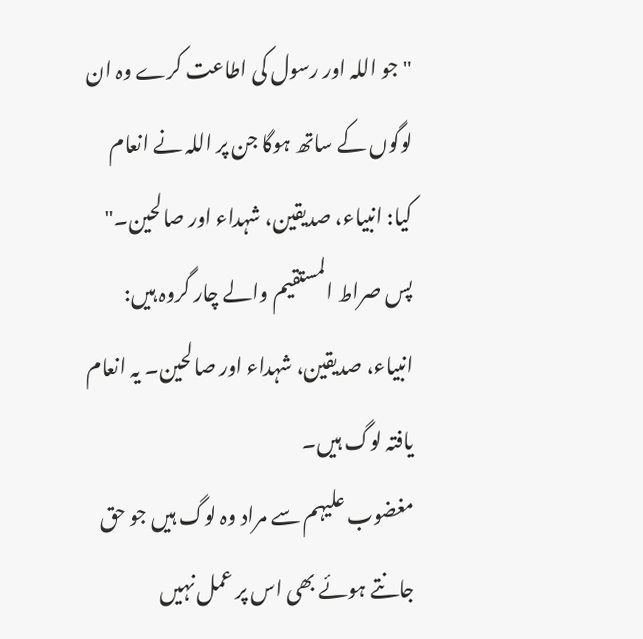"جو اللہ اور رسول کی اطاعت کرے وہ ان لوگوں کے ساتھ ہوگا جن پر اللہ نے انعام کیا: انبیاء، صدیقین، شہداء اور صالحین۔"
پس صراط المستقیم والے چار گروہ ہیں: انبیاء، صدیقین، شہداء اور صالحین۔ یہ انعام یافتہ لوگ ہیں۔
مغضوب علیہم سے مراد وہ لوگ ہیں جو حق جانتے ہوئے بھی اس پر عمل نہیں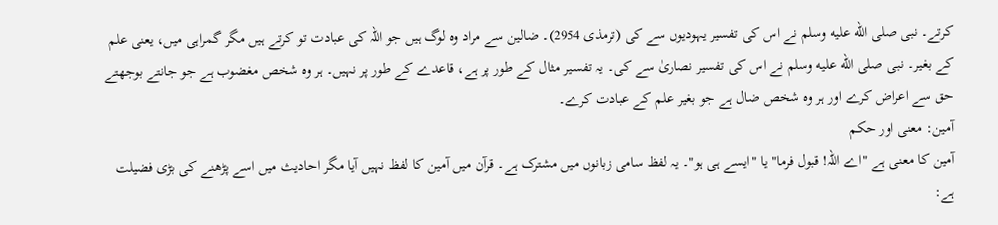کرتے۔ نبی صلى الله عليه وسلم نے اس کی تفسیر یہودیوں سے کی (ترمذی 2954)۔ ضالین سے مراد وہ لوگ ہیں جو اللہ کی عبادت تو کرتے ہیں مگر گمراہی میں، یعنی علم کے بغیر۔ نبی صلى الله عليه وسلم نے اس کی تفسیر نصاریٰ سے کی۔ یہ تفسیر مثال کے طور پر ہے، قاعدے کے طور پر نہیں۔ ہر وہ شخص مغضوب ہے جو جانتے بوجھتے حق سے اعراض کرے اور ہر وہ شخص ضال ہے جو بغیر علم کے عبادت کرے۔
آمین: معنی اور حکم
آمین کا معنی ہے "اے اللہ! قبول فرما" یا "ایسے ہی ہو"۔ یہ لفظ سامی زبانوں میں مشترک ہے۔ قرآن میں آمین کا لفظ نہیں آیا مگر احادیث میں اسے پڑھنے کی بڑی فضیلت ہے: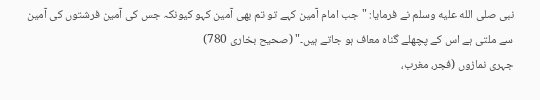نبی صلى الله عليه وسلم نے فرمایا: "جب امام آمین کہے تو تم بھی آمین کہو کیونکہ جس کی آمین فرشتوں کی آمین سے ملتی ہے اس کے پچھلے گناہ معاف ہو جاتے ہیں۔" (صحیح بخاری 780)
جہری نمازوں (فجر، مغرب،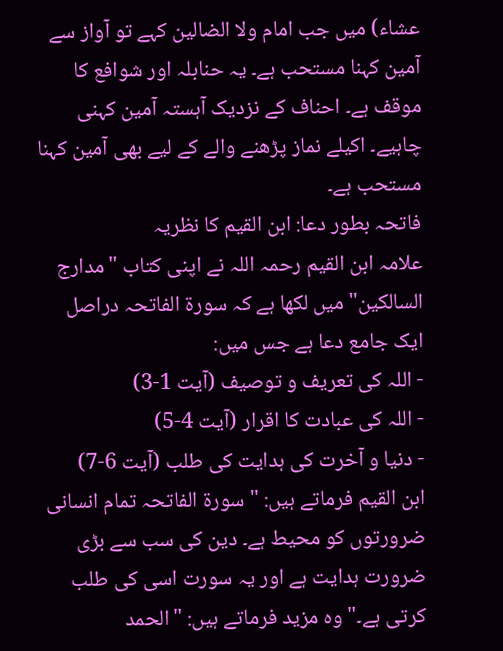عشاء) میں جب امام ولا الضالین کہے تو آواز سے آمین کہنا مستحب ہے۔ یہ حنابلہ اور شوافع کا موقف ہے۔ احناف کے نزدیک آہستہ آمین کہنی چاہیے۔ اکیلے نماز پڑھنے والے کے لیے بھی آمین کہنا مستحب ہے۔
فاتحہ بطور دعا: ابن القیم کا نظریہ
علامہ ابن القیم رحمہ اللہ نے اپنی کتاب "مدارج السالکین" میں لکھا ہے کہ سورۃ الفاتحہ دراصل ایک جامع دعا ہے جس میں:
- اللہ کی تعریف و توصیف (آیت 1-3)
- اللہ کی عبادت کا اقرار (آیت 4-5)
- دنیا و آخرت کی ہدایت کی طلب (آیت 6-7)
ابن القیم فرماتے ہیں: "سورۃ الفاتحہ تمام انسانی ضرورتوں کو محیط ہے۔ دین کی سب سے بڑی ضرورت ہدایت ہے اور یہ سورت اسی کی طلب کرتی ہے۔" وہ مزید فرماتے ہیں: "الحمد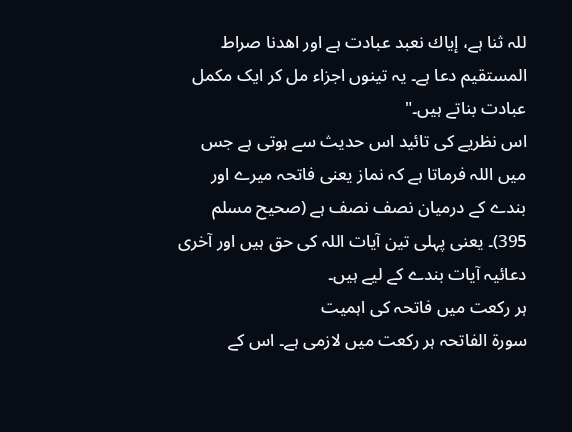للہ ثنا ہے، إياك نعبد عبادت ہے اور اھدنا صراط المستقیم دعا ہے۔ یہ تینوں اجزاء مل کر ایک مکمل عبادت بناتے ہیں۔"
اس نظریے کی تائید اس حدیث سے ہوتی ہے جس میں اللہ فرماتا ہے کہ نماز یعنی فاتحہ میرے اور بندے کے درمیان نصف نصف ہے (صحیح مسلم 395)۔ یعنی پہلی تین آیات اللہ کی حق ہیں اور آخری دعائیہ آیات بندے کے لیے ہیں۔
ہر رکعت میں فاتحہ کی اہمیت
سورۃ الفاتحہ ہر رکعت میں لازمی ہے۔ اس کے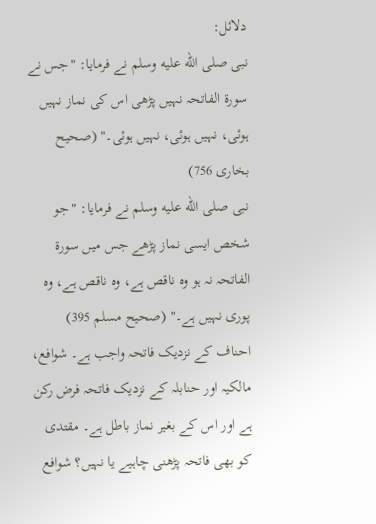دلائل:
نبی صلى الله عليه وسلم نے فرمایا: "جس نے سورۃ الفاتحہ نہیں پڑھی اس کی نماز نہیں ہوئی، نہیں ہوئی، نہیں ہوئی۔" (صحیح بخاری 756)
نبی صلى الله عليه وسلم نے فرمایا: "جو شخص ایسی نماز پڑھے جس میں سورۃ الفاتحہ نہ ہو وہ ناقص ہے، وہ ناقص ہے، وہ پوری نہیں ہے۔" (صحیح مسلم 395)
احناف کے نزدیک فاتحہ واجب ہے۔ شوافع، مالکیہ اور حنابلہ کے نزدیک فاتحہ فرض رکن ہے اور اس کے بغیر نماز باطل ہے۔ مقتدی کو بھی فاتحہ پڑھنی چاہیے یا نہیں؟ شوافع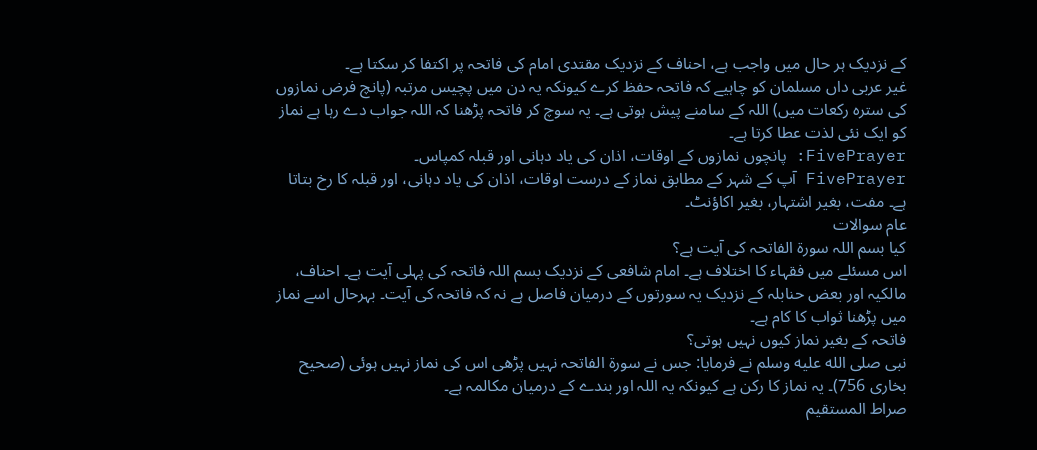کے نزدیک ہر حال میں واجب ہے، احناف کے نزدیک مقتدی امام کی فاتحہ پر اکتفا کر سکتا ہے۔
غیر عربی داں مسلمان کو چاہیے کہ فاتحہ حفظ کرے کیونکہ یہ دن میں پچیس مرتبہ (پانچ فرض نمازوں کی سترہ رکعات میں) اللہ کے سامنے پیش ہوتی ہے۔ یہ سوچ کر فاتحہ پڑھنا کہ اللہ جواب دے رہا ہے نماز کو ایک نئی لذت عطا کرتا ہے۔
FivePrayer: پانچوں نمازوں کے اوقات، اذان کی یاد دہانی اور قبلہ کمپاس۔
FivePrayer آپ کے شہر کے مطابق نماز کے درست اوقات، اذان کی یاد دہانی، اور قبلہ کا رخ بتاتا ہے۔ مفت، بغیر اشتہار، بغیر اکاؤنٹ۔
عام سوالات
کیا بسم اللہ سورۃ الفاتحہ کی آیت ہے؟
اس مسئلے میں فقہاء کا اختلاف ہے۔ امام شافعی کے نزدیک بسم اللہ فاتحہ کی پہلی آیت ہے۔ احناف، مالکیہ اور بعض حنابلہ کے نزدیک یہ سورتوں کے درمیان فاصل ہے نہ کہ فاتحہ کی آیت۔ بہرحال اسے نماز میں پڑھنا ثواب کا کام ہے۔
فاتحہ کے بغیر نماز کیوں نہیں ہوتی؟
نبی صلى الله عليه وسلم نے فرمایا: جس نے سورۃ الفاتحہ نہیں پڑھی اس کی نماز نہیں ہوئی (صحیح بخاری 756)۔ یہ نماز کا رکن ہے کیونکہ یہ اللہ اور بندے کے درمیان مکالمہ ہے۔
صراط المستقیم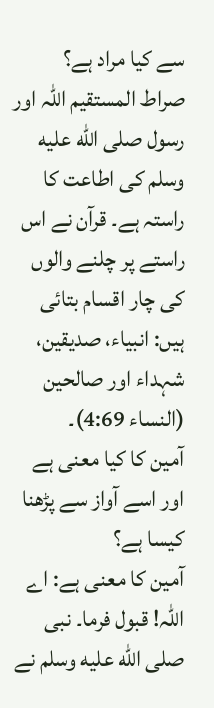سے کیا مراد ہے؟
صراط المستقیم اللہ اور رسول صلى الله عليه وسلم کی اطاعت کا راستہ ہے۔ قرآن نے اس راستے پر چلنے والوں کی چار اقسام بتائی ہیں: انبیاء، صدیقین، شہداء اور صالحین (النساء 4:69)۔
آمین کا کیا معنی ہے اور اسے آواز سے پڑھنا کیسا ہے؟
آمین کا معنی ہے: اے اللہ! قبول فرما۔ نبی صلى الله عليه وسلم نے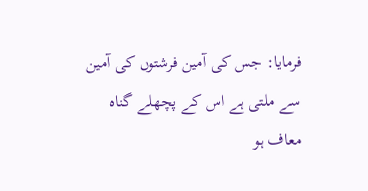فرمایا: جس کی آمین فرشتوں کی آمین سے ملتی ہے اس کے پچھلے گناہ معاف ہو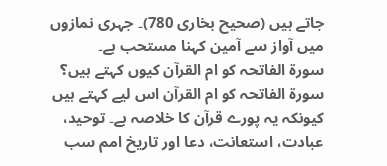جاتے ہیں (صحیح بخاری 780)۔ جہری نمازوں میں آواز سے آمین کہنا مستحب ہے۔
سورۃ الفاتحہ کو ام القرآن کیوں کہتے ہیں؟
سورۃ الفاتحہ کو ام القرآن اس لیے کہتے ہیں کیونکہ یہ پورے قرآن کا خلاصہ ہے۔ توحید، عبادت، استعانت، دعا اور تاریخ امم سب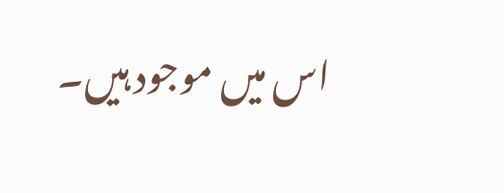اس میں موجود ہیں۔